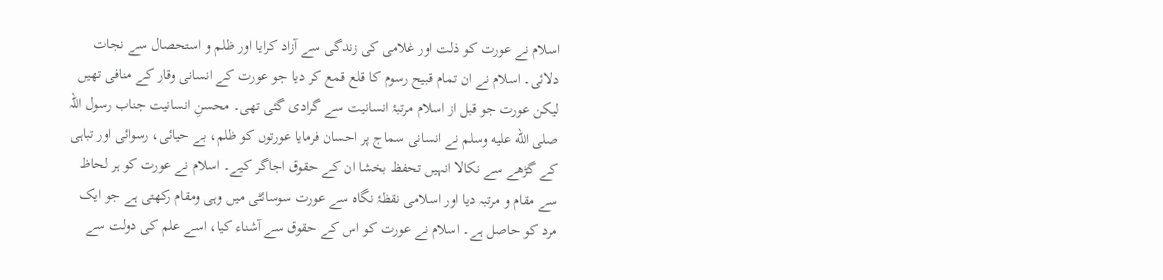اسلام نے عورت کو ذلت اور غلامی کی زندگی سے آزاد کرایا اور ظلم و استحصال سے نجات دلائی۔ اسلام نے ان تمام قبیح رسوم کا قلع قمع کر دیا جو عورت کے انسانی وقار کے منافی تھیں لیکن عورت جو قبل از اسلام مرتبۂ انسانیت سے گرادی گئی تھی۔ محسنِ انسانیت جناب رسول اللہ صلى الله عليه وسلم نے انسانی سماج پر احسان فرمایا عورتوں کو ظلم، بے حیائی، رسوائی اور تباہی کے گڑھے سے نکالا انہیں تحفظ بخشا ان کے حقوق اجاگر کیے۔ اسلام نے عورت کو ہر لحاظ سے مقام و مرتبہ دیا اور اسلامی نقظۂ نگاہ سے عورت سوسائٹی میں وہی ومقام رکھتی ہے جو ایک مرد کو حاصل ہے۔ اسلام نے عورت کو اس کے حقوق سے آشناء کیا، اسے علم کی دولت سے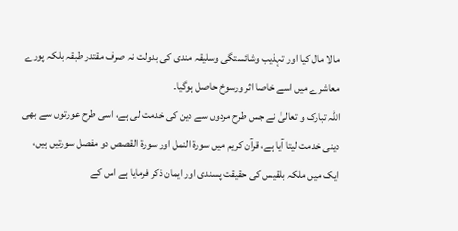مالا مال کیا اور تہذیب وشائستگی وسلیقہ مندی کی بدولت نہ صرف مقتدر طبقہ بلکہ پورے معاشرے میں اسے خاصا اثر ورسوخ حاصل ہوگیا۔
اللہ تبارک و تعالیٰ نے جس طرح مردوں سے دین کی خدمت لی ہے، اسی طرح عورتوں سے بھی دینی خدمت لیتا آیا ہے، قرآن کریم میں سورة النمل اور سورة القصص دو مفصل سورتیں ہیں، ایک میں ملکہ بلقیس کی حقیقت پسندی اور ایمان ذکر فرمایا ہے اس کے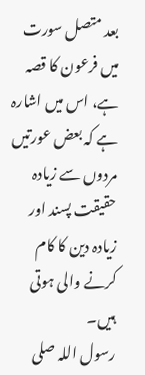بعد متصل سورت میں فرعون کا قصہ ہے، اس میں اشارہ ہے کہ بعض عورتیں مردوں سے زیادہ حقیقت پسند اور زیادہ دین کا کام کرنے والی ہوتی ہیں۔
رسول اللہ صلى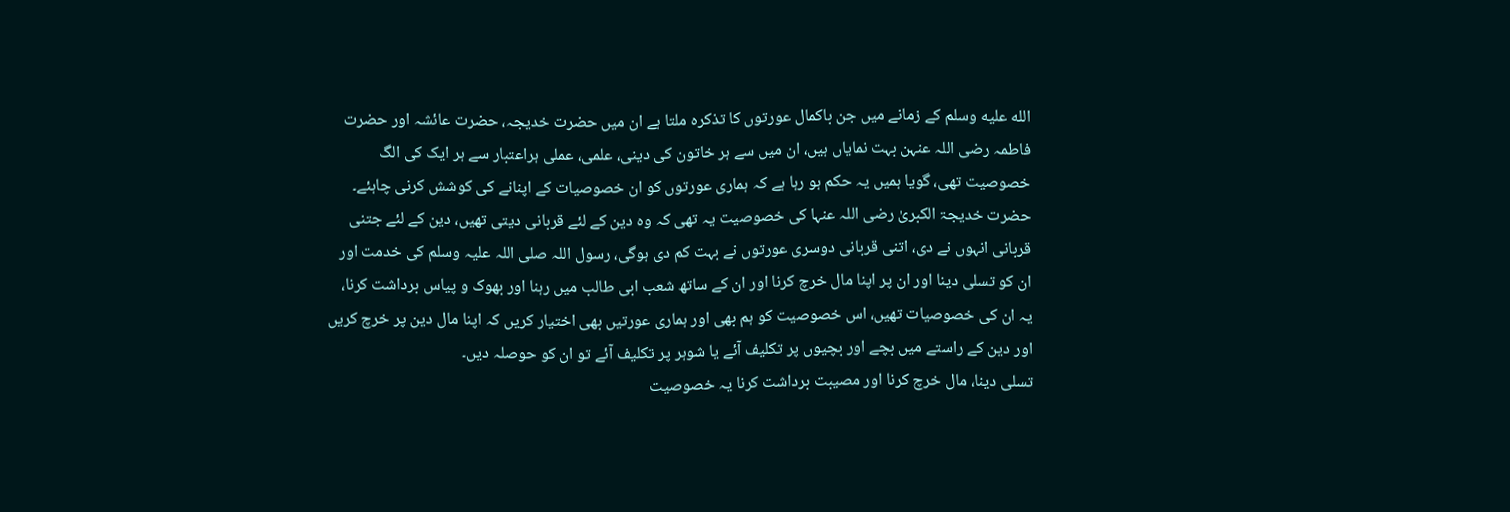الله عليه وسلم کے زمانے میں جن باکمال عورتوں کا تذکرہ ملتا ہے ان میں حضرت خدیجہ، حضرت عائشہ اور حضرت فاطمہ رضی اللہ عنہن بہت نمایاں ہیں، ان میں سے ہر خاتون کی دینی، علمی، عملی ہراعتبار سے ہر ایک کی الگ خصوصیت تھی، گویا ہمیں یہ حکم ہو رہا ہے کہ ہماری عورتوں کو ان خصوصیات کے اپنانے کی کوشش کرنی چاہئے۔
حضرت خدیجۃ الکبریٰ رضی اللہ عنہا کی خصوصیت یہ تھی کہ وہ دین کے لئے قربانی دیتی تھیں، دین کے لئے جتنی قربانی انہوں نے دی، اتنی قربانی دوسری عورتوں نے بہت کم دی ہوگی، رسول اللہ صلی اللہ علیہ وسلم کی خدمت اور ان کو تسلی دینا اور ان پر اپنا مال خرچ کرنا اور ان کے ساتھ شعب ابی طالب میں رہنا اور بھوک و پیاس برداشت کرنا، یہ ان کی خصوصیات تھیں، اس خصوصیت کو ہم بھی اور ہماری عورتیں بھی اختیار کریں کہ اپنا مال دین پر خرچ کریں اور دین کے راستے میں بچے اور بچیوں پر تکلیف آئے یا شوہر پر تکلیف آئے تو ان کو حوصلہ دیں۔
تسلی دینا، مال خرچ کرنا اور مصیبت برداشت کرنا یہ خصوصیت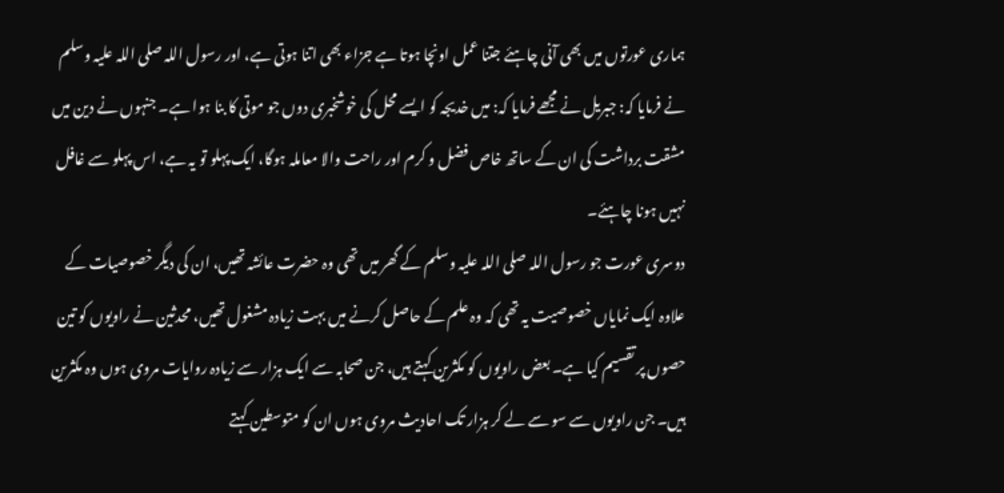ہماری عورتوں میں بھی آنی چاہئے جتنا عمل اونچا ہوتا ہے جزاء بھی اتنا ہوتی ہے، اور رسول اللہ صلی اللہ علیہ وسلم نے فرمایا کہ: جبریل نے مجھے فرمایا کہ: میں خدیجہ کو ایسے محل کی خوشخبری دوں جو موتی کا بنا ہوا ہے۔ جنہوں نے دین میں مشقت برداشت کی ان کے ساتھ خاص فضل و کرم اور راحت والا معاملہ ہوگا، ایک پہلو تو یہ ہے، اس پہلو سے غافل نہیں ہونا چاہئے۔
دوسری عورت جو رسول اللہ صلی اللہ علیہ وسلم کے گھر میں تھی وہ حضرت عائشہ تھیں، ان کی دیگر خصوصیات کے علاوہ ایک نمایاں خصوصیت یہ تھی کہ وہ علم کے حاصل کرنے میں بہت زیادہ مشغول تھیں، محدثین نے راویوں کو تین حصوں پر تقسیم کیا ہے۔ بعض راویوں کو مکثرین کہتے ہیں، جن صحابہ سے ایک ہزار سے زیادہ روایات مروی ہوں وہ مکثرین ہیں۔ جن راویوں سے سو سے لے کر ہزار تک احادیث مروی ہوں ان کو متوسطین کہتے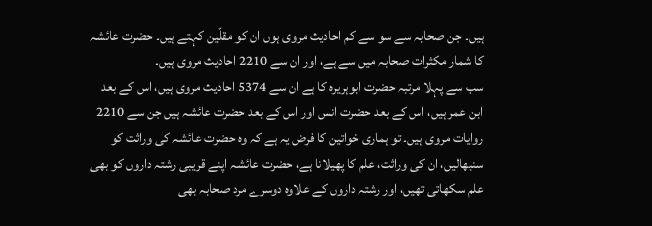ہیں۔ جن صحابہ سے سو سے کم احادیث مروی ہوں ان کو مقلّین کہتے ہیں۔ حضرت عائشہ کا شمار مکثرات صحابہ میں سے ہے، اور ان سے 2210 احادیث مروی ہیں۔
سب سے پہلا مرتبہ حضرت ابوہریرہ کا ہے ان سے 5374 احادیث مروی ہیں، اس کے بعد ابن عمر ہیں، اس کے بعد حضرت انس اور اس کے بعد حضرت عائشہ ہیں جن سے 2210 روایات مروی ہیں۔ تو ہماری خواتین کا فرض یہ ہے کہ وہ حضرت عائشہ کی وراثت کو سنبھالیں، ان کی وراثت، علم کا پھیلانا ہے، حضرت عائشہ اپنے قریبی رشتہ داروں کو بھی علم سکھاتی تھیں، اور رشتہ داروں کے علاوہ دوسرے مرد صحابہ بھی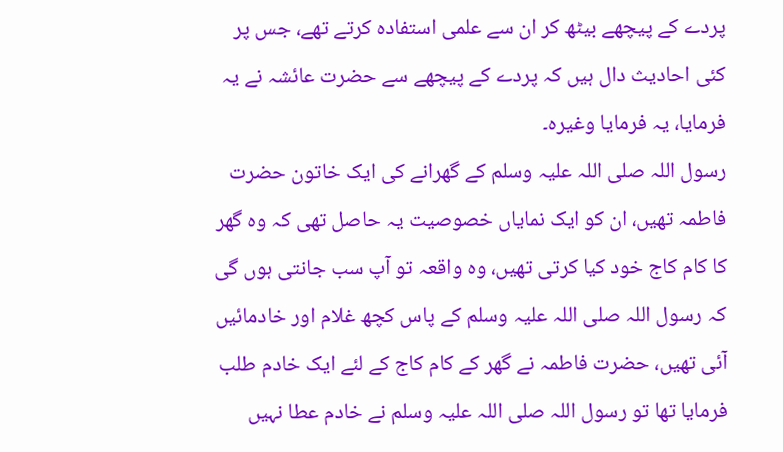پردے کے پیچھے بیٹھ کر ان سے علمی استفادہ کرتے تھے، جس پر کئی احادیث دال ہیں کہ پردے کے پیچھے سے حضرت عائشہ نے یہ فرمایا، یہ فرمایا وغیرہ۔
رسول اللہ صلی اللہ علیہ وسلم کے گھرانے کی ایک خاتون حضرت فاطمہ تھیں، ان کو ایک نمایاں خصوصیت یہ حاصل تھی کہ وہ گھر کا کام کاج خود کیا کرتی تھیں، وہ واقعہ تو آپ سب جانتی ہوں گی کہ رسول اللہ صلی اللہ علیہ وسلم کے پاس کچھ غلام اور خادمائیں آئی تھیں، حضرت فاطمہ نے گھر کے کام کاج کے لئے ایک خادم طلب فرمایا تھا تو رسول اللہ صلی اللہ علیہ وسلم نے خادم عطا نہیں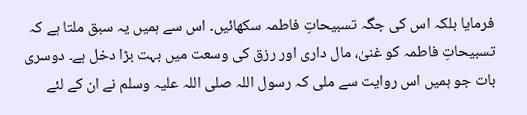فرمایا بلکہ اس کی جگہ تسبیحاتِ فاطمہ سکھائیں۔ اس سے ہمیں یہ سبق ملتا ہے کہ تسبیحاتِ فاطمہ کو غنیٰ، مال داری اور رزق کی وسعت میں بہت بڑا دخل ہے۔ دوسری بات جو ہمیں اس روایت سے ملی کہ رسول اللہ صلی اللہ علیہ وسلم نے ان کے لئے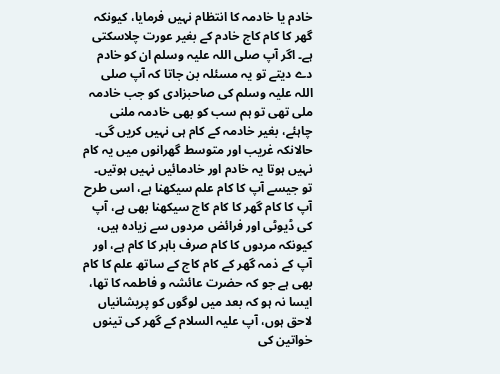خادم یا خادمہ کا انتظام نہیں فرمایا، کیونکہ گھر کا کام کاج خادم کے بغیر عورت چلاسکتی ہے۔ اگر آپ صلی اللہ علیہ وسلم ان کو خادم دے دیتے تو یہ مسئلہ بن جاتا کہ آپ صلی اللہ علیہ وسلم کی صاحبزادی کو جب خادمہ ملی تھی تو ہم سب کو بھی خادمہ ملنی چاہئے، بغیر خادمہ کے کام ہی نہیں کریں گی۔ حالانکہ غریب اور متوسط گھرانوں میں یہ کام نہیں ہوتا یہ خادم اور خادمائیں نہیں ہوتیں۔ تو جیسے آپ کا کام علم سیکھنا ہے، اسی طرح آپ کا کام گھر کا کام کاج سیکھنا بھی ہے، آپ کی ڈیوٹی اور فرائض مردوں سے زیادہ ہیں، کیونکہ مردوں کا کام صرف باہر کا کام ہے، اور آپ کے ذمہ گھر کے کام کاج کے ساتھ علم کا کام بھی ہے جو کہ حضرت عائشہ و فاطمہ کا تھا، ایسا نہ ہو کہ بعد میں لوگوں کو پریشانیاں لاحق ہوں، آپ علیہ السلام کے گھر کی تینوں خواتین کی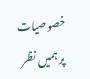خصوصیات پر ہمیں نظر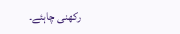رکھنی چاہئے۔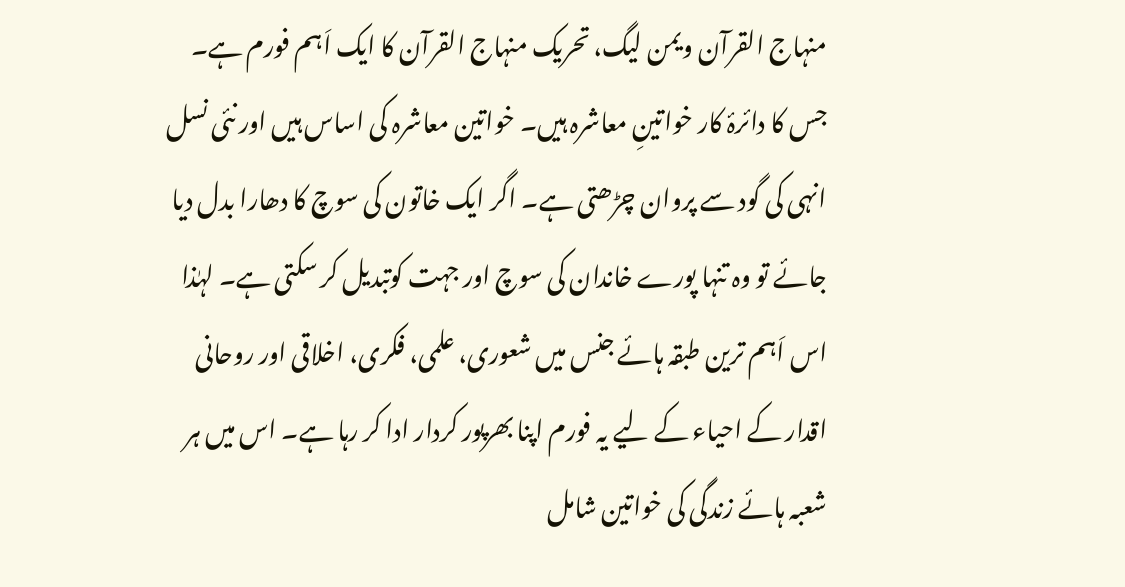منہاج القرآن ویمن لیگ، تحریک منہاج القرآن کا ایک اَہم فورم ہے۔ جس کا دائرۂ کار خواتینِ معاشرہ ہیں۔ خواتین معاشرہ کی اساس ہیں اور نئی نسل انہی کی گود سے پروان چڑھتی ہے۔ اگر ایک خاتون کی سوچ کا دھارا بدل دیا جائے تو وہ تنہا پورے خاندان کی سوچ اور جہت کوتبدیل کر سکتی ہے۔ لہٰذا اس اَہم ترین طبقہ ہائے جنس میں شعوری، علمی، فکری، اخلاقی اور روحانی اقدار کے احیاء کے لیے یہ فورم اپنا بھرپور کردار ادا کر رہا ہے۔ اس میں ہر شعبہ ہائے زندگی کی خواتین شامل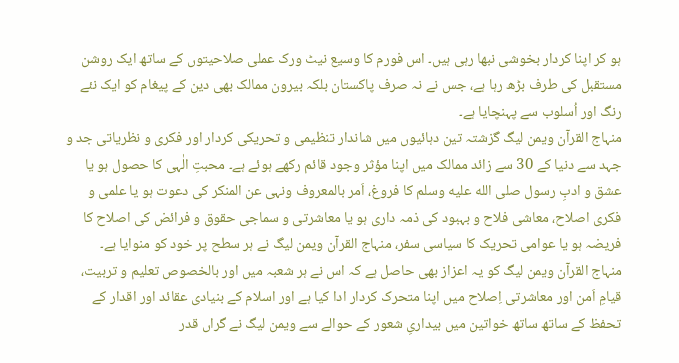ہو کر اپنا کردار بخوشی نبھا رہی ہیں۔ اس فورم کا وسیع نیٹ ورک عملی صلاحیتوں کے ساتھ ایک روشن مستقبل کی طرف بڑھ رہا ہے، جس نے نہ صرف پاکستان بلکہ بیرون ممالک بھی دین کے پیغام کو ایک نئے رنگ اور اُسلوب سے پہنچایا ہے۔
منہاج القرآن ویمن لیگ گزشتہ تین دہائیوں میں شاندار تنظیمی و تحریکی کردار اور فکری و نظریاتی جد و جہد سے دنیا کے 30 سے زائد ممالک میں اپنا مؤثر وجود قائم رکھے ہوئے ہے۔ محبتِ الٰہی کا حصول ہو یا عشق و ادبِ رسول صلى الله عليه وسلم کا فروغ، اَمر بالمعروف ونہی عن المنکر کی دعوت ہو یا علمی و فکری اصلاح، معاشی فلاح و بہبود کی ذمہ داری ہو یا معاشرتی و سماجی حقوق و فرائض کی اصلاح کا فریضہ ہو یا عوامی تحریک کا سیاسی سفر، منہاج القرآن ویمن لیگ نے ہر سطح پر خود کو منوایا ہے۔
منہاج القرآن ویمن لیگ کو یہ اعزاز بھی حاصل ہے کہ اس نے ہر شعبہ میں اور بالخصوص تعلیم و تربیت، قیامِ اَمن اور معاشرتی اِصلاح میں اپنا متحرک کردار ادا کیا ہے اور اسلام کے بنیادی عقائد اور اقدار کے تحفظ کے ساتھ ساتھ خواتین میں بیداریِ شعور کے حوالے سے ویمن لیگ نے گراں قدر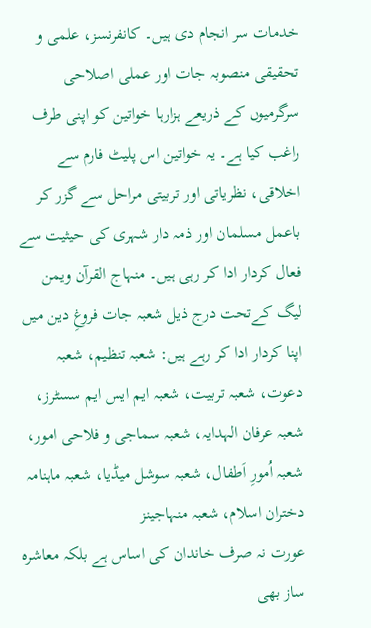خدمات سر انجام دی ہیں۔ کانفرنسز، علمی و تحقیقی منصوبہ جات اور عملی اصلاحی سرگرمیوں کے ذریعے ہزارہا خواتین کو اپنی طرف راغب کیا ہے۔ یہ خواتین اس پلیٹ فارم سے اخلاقی، نظریاتی اور تربیتی مراحل سے گزر کر باعمل مسلمان اور ذمہ دار شہری کی حیثیت سے فعال کردار ادا کر رہی ہیں۔ منہاج القرآن ویمن لیگ کےتحت درج ذیل شعبہ جات فروغِ دین میں اپنا کردار ادا کر رہے ہیں: شعبہ تنظیم، شعبہ دعوت، شعبہ تربیت، شعبہ ایم ایس ایم سسٹرز، شعبہ عرفان الہدایہ، شعبہ سماجی و فلاحی امور، شعبہ اُمورِ اَطفال، شعبہ سوشل میڈیا، شعبہ ماہنامہ دختران اسلام، شعبہ منہاجینز
عورت نہ صرف خاندان کی اساس ہے بلکہ معاشرہ ساز بھی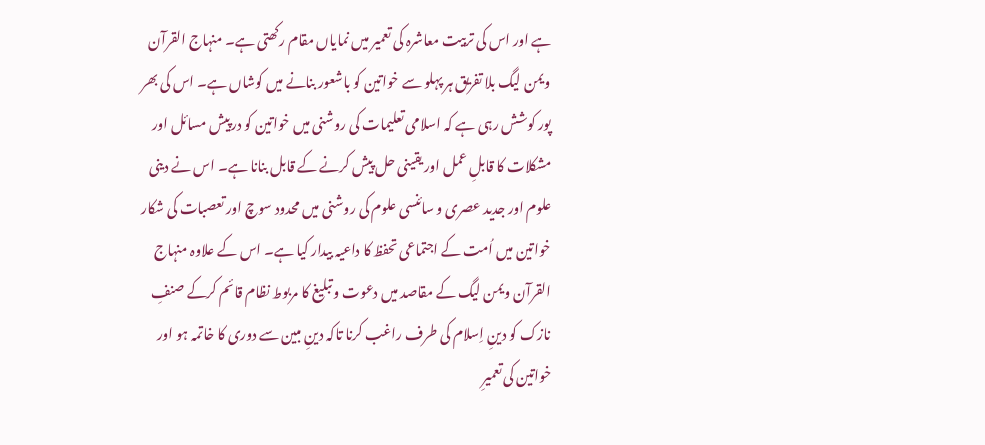ہے اور اس کی تربیت معاشرہ کی تعمیر میں نمایاں مقام رکھتی ہے۔ منہاج القرآن ویمن لیگ بلا تفریق ہر پہلو سے خواتین کو باشعور بنانے میں کوشاں ہے۔ اس کی بھر پور کوشش رہی ہے کہ اسلامی تعلیمات کی روشنی میں خواتین کو درپیش مسائل اور مشکلات کا قابلِ عمل اور یقینی حل پیش کرنے کے قابل بنانا ہے۔ اس نے دینی علوم اور جدید عصری و سائنسی علوم کی روشنی میں محدود سوچ اور تعصبات کی شکار خواتین میں اُمت کے اجتماعی تحفظ کا داعیہ بیدار کیا ہے۔ اس کے علاوہ منہاج القرآن ویمن لیگ کے مقاصد میں دعوت و تبلیغ کا مربوط نظام قائم کرکے صنفِ نازک کو دینِ اِسلام کی طرف راغب کرنا تاکہ دینِ مبین سے دوری کا خاتمہ ہو اور خواتین کی تعمیرِ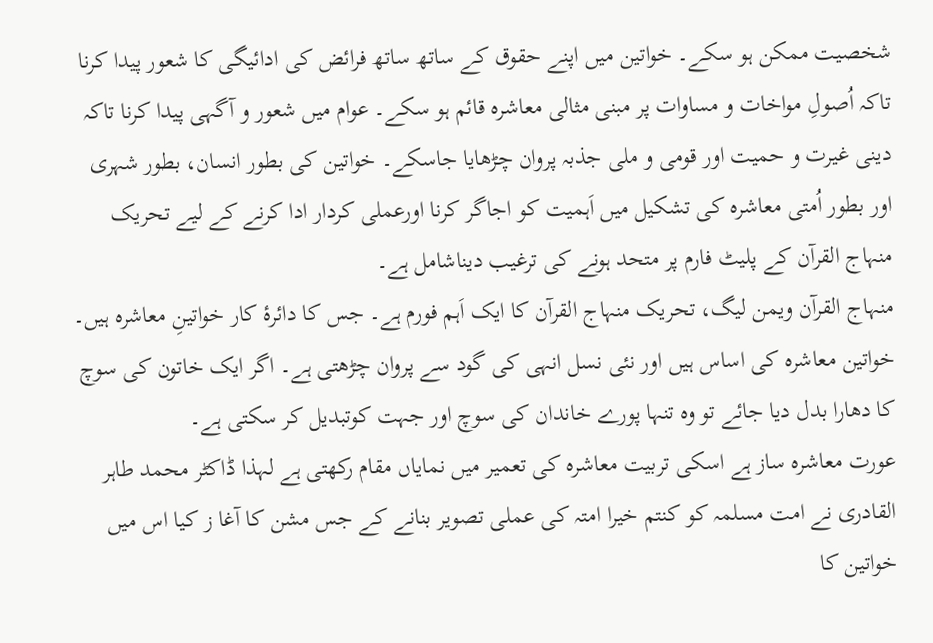شخصیت ممکن ہو سکے۔ خواتین میں اپنے حقوق کے ساتھ ساتھ فرائض کی ادائیگی کا شعور پیدا کرنا تاکہ اُصولِ مواخات و مساوات پر مبنی مثالی معاشرہ قائم ہو سکے۔ عوام میں شعور و آگہی پیدا کرنا تاکہ دینی غیرت و حمیت اور قومی و ملی جذبہ پروان چڑھایا جاسکے۔ خواتین کی بطور انسان، بطور شہری اور بطور اُمتی معاشرہ کی تشکیل میں اَہمیت کو اجاگر کرنا اورعملی کردار ادا کرنے کے لیے تحریک منہاج القرآن کے پلیٹ فارم پر متحد ہونے کی ترغیب دیناشامل ہے۔
منہاج القرآن ویمن لیگ، تحریک منہاج القرآن کا ایک اَہم فورم ہے۔ جس کا دائرۂ کار خواتینِ معاشرہ ہیں۔ خواتین معاشرہ کی اساس ہیں اور نئی نسل انہی کی گود سے پروان چڑھتی ہے۔ اگر ایک خاتون کی سوچ کا دھارا بدل دیا جائے تو وہ تنہا پورے خاندان کی سوچ اور جہت کوتبدیل کر سکتی ہے۔
عورت معاشرہ ساز ہے اسکی تربیت معاشرہ کی تعمیر میں نمایاں مقام رکھتی ہے لہذا ڈاکٹر محمد طاہر القادری نے امت مسلمہ کو کنتم خیرا امتہ کی عملی تصویر بنانے کے جس مشن کا آغا ز کیا اس میں خواتین کا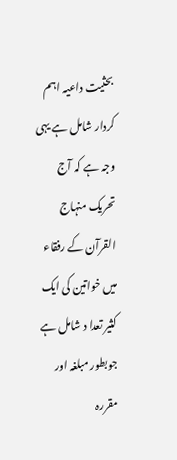بحثیت داعیہ اہم کردار شامل ہے یہی وجہ ہے کہ آج تحریک منہاج القرآن کے رفقاء میں خواتین کی ایک کثیر تعدا د شامل ہے جوبطور مبلغہ اور مقررہ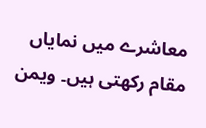معاشرے میں نمایاں مقام رکھتی ہیں۔ ویمن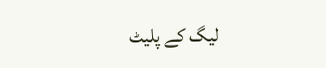لیگ کے پلیٹ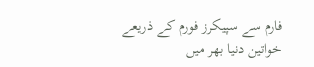فارم سے سپیکرز فورم کے ذریعے خواتین دنیا بھر میں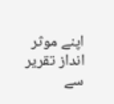اپنے موثر انداز تقریر سے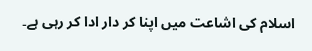اسلام کی اشاعت میں اپنا کر دار ادا کر رہی ہے۔